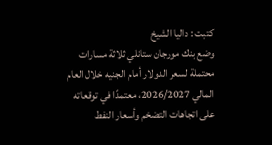كتبت : داليا الشيخ
وضع بنك مورجان ستانلي ثلاثة مسارات محتملة لسعر الدولار أمام الجنيه خلال العام المالي 2026/2027، معتمدًا في توقعاته على اتجاهات التضخم وأسعار النفط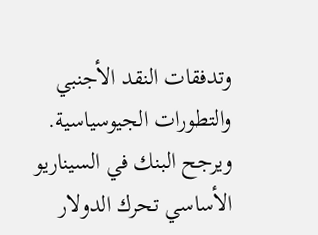وتدفقات النقد الأجنبي والتطورات الجيوسياسية.
ويرجح البنك في السيناريو الأساسي تحرك الدولار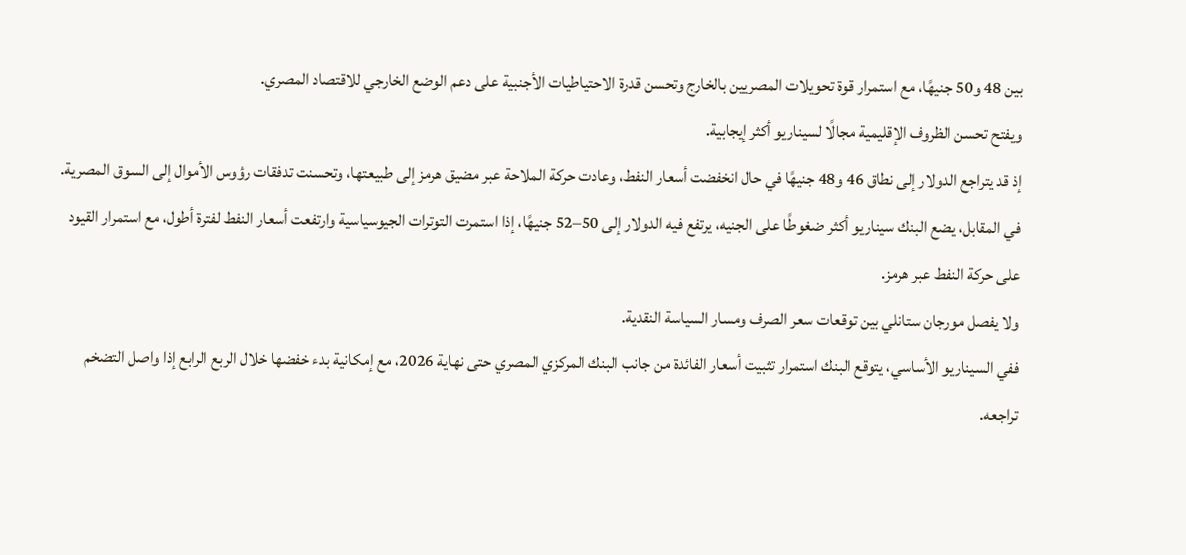بين 48 و50 جنيهًا، مع استمرار قوة تحويلات المصريين بالخارج وتحسن قدرة الاحتياطيات الأجنبية على دعم الوضع الخارجي للاقتصاد المصري.
ويفتح تحسن الظروف الإقليمية مجالًا لسيناريو أكثر إيجابية.
إذ قد يتراجع الدولار إلى نطاق 46 و48 جنيهًا في حال انخفضت أسعار النفط، وعادت حركة الملاحة عبر مضيق هرمز إلى طبيعتها، وتحسنت تدفقات رؤوس الأموال إلى السوق المصرية.
في المقابل، يضع البنك سيناريو أكثر ضغوطًا على الجنيه، يرتفع فيه الدولار إلى 50–52 جنيهًا، إذا استمرت التوترات الجيوسياسية وارتفعت أسعار النفط لفترة أطول، مع استمرار القيود على حركة النفط عبر هرمز.
ولا يفصل مورجان ستانلي بين توقعات سعر الصرف ومسار السياسة النقدية.
ففي السيناريو الأساسي، يتوقع البنك استمرار تثبيت أسعار الفائدة من جانب البنك المركزي المصري حتى نهاية 2026، مع إمكانية بدء خفضها خلال الربع الرابع إذا واصل التضخم تراجعه.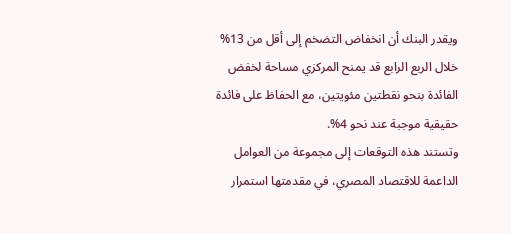ويقدر البنك أن انخفاض التضخم إلى أقل من 13% خلال الربع الرابع قد يمنح المركزي مساحة لخفض الفائدة بنحو نقطتين مئويتين، مع الحفاظ على فائدة حقيقية موجبة عند نحو 4%.
وتستند هذه التوقعات إلى مجموعة من العوامل الداعمة للاقتصاد المصري، في مقدمتها استمرار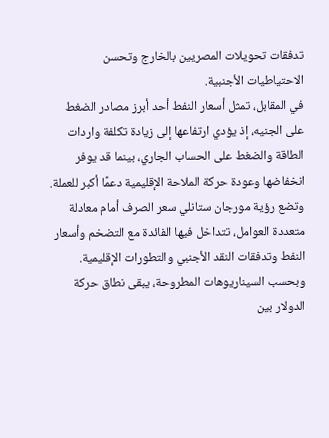تدفقات تحويلات المصريين بالخارج وتحسن الاحتياطيات الأجنبية.
في المقابل، تمثل أسعار النفط أحد أبرز مصادر الضغط على الجنيه، إذ يؤدي ارتفاعها إلى زيادة تكلفة واردات الطاقة والضغط على الحساب الجاري، بينما قد يوفر انخفاضها وعودة حركة الملاحة الإقليمية دعمًا أكبر للعملة.
وتضع رؤية مورجان ستانلي سعر الصرف أمام معادلة متعددة العوامل، تتداخل فيها الفائدة مع التضخم وأسعار النفط وتدفقات النقد الأجنبي والتطورات الإقليمية.
وبحسب السيناريوهات المطروحة، يبقى نطاق حركة الدولار بين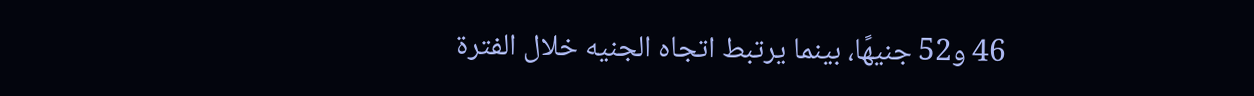46 و52 جنيهًا، بينما يرتبط اتجاه الجنيه خلال الفترة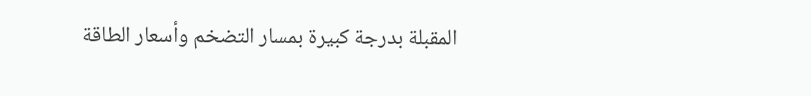المقبلة بدرجة كبيرة بمسار التضخم وأسعار الطاقة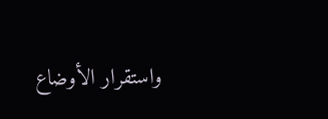واستقرار الأوضاع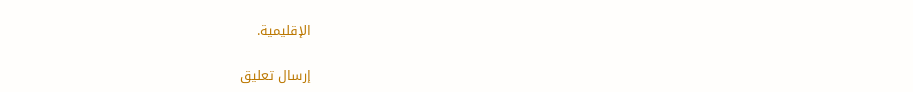الإقليمية.

إرسال تعليق